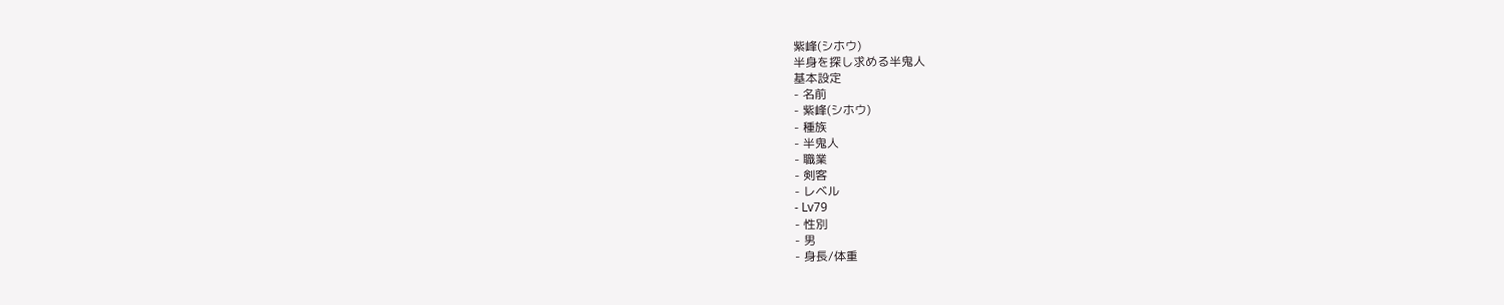紫峰(シホウ)
半身を探し求める半鬼人
基本設定
- 名前
- 紫峰(シホウ)
- 種族
- 半鬼人
- 職業
- 剣客
- レベル
- Lv79
- 性別
- 男
- 身長/体重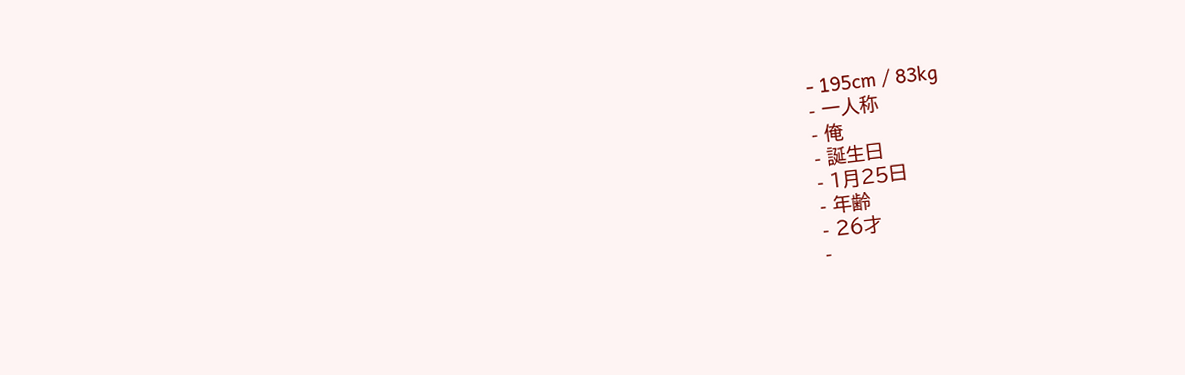- 195cm / 83kg
- 一人称
- 俺
- 誕生日
- 1月25日
- 年齢
- 26才
-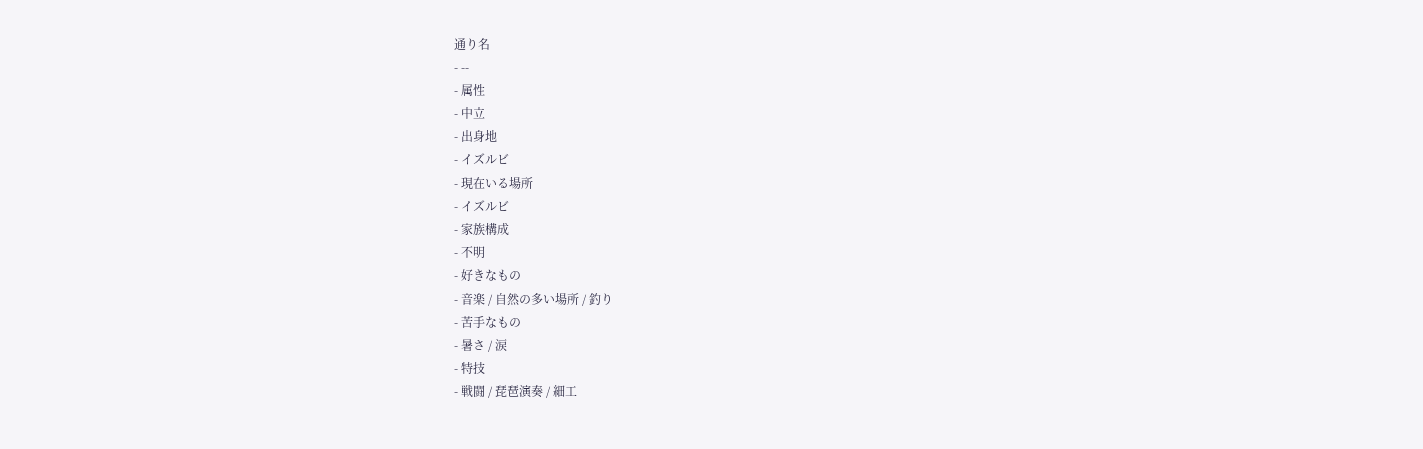通り名
- --
- 属性
- 中立
- 出身地
- イズルビ
- 現在いる場所
- イズルビ
- 家族構成
- 不明
- 好きなもの
- 音楽 / 自然の多い場所 / 釣り
- 苦手なもの
- 暑さ / 涙
- 特技
- 戦闘 / 琵琶演奏 / 細工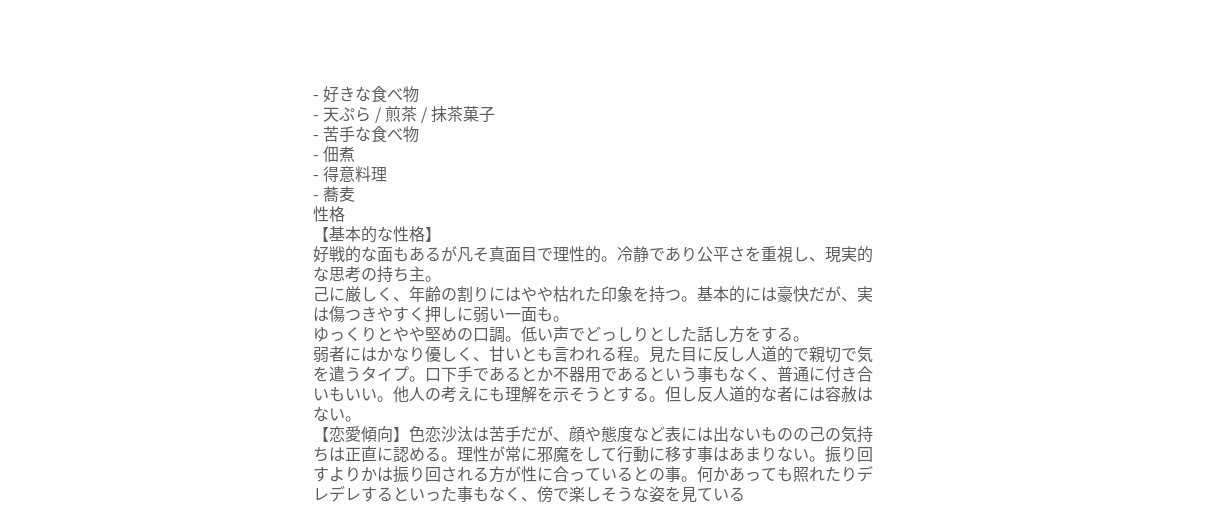- 好きな食べ物
- 天ぷら / 煎茶 / 抹茶菓子
- 苦手な食べ物
- 佃煮
- 得意料理
- 蕎麦
性格
【基本的な性格】
好戦的な面もあるが凡そ真面目で理性的。冷静であり公平さを重視し、現実的な思考の持ち主。
己に厳しく、年齢の割りにはやや枯れた印象を持つ。基本的には豪快だが、実は傷つきやすく押しに弱い一面も。
ゆっくりとやや堅めの口調。低い声でどっしりとした話し方をする。
弱者にはかなり優しく、甘いとも言われる程。見た目に反し人道的で親切で気を遣うタイプ。口下手であるとか不器用であるという事もなく、普通に付き合いもいい。他人の考えにも理解を示そうとする。但し反人道的な者には容赦はない。
【恋愛傾向】色恋沙汰は苦手だが、顔や態度など表には出ないものの己の気持ちは正直に認める。理性が常に邪魔をして行動に移す事はあまりない。振り回すよりかは振り回される方が性に合っているとの事。何かあっても照れたりデレデレするといった事もなく、傍で楽しそうな姿を見ている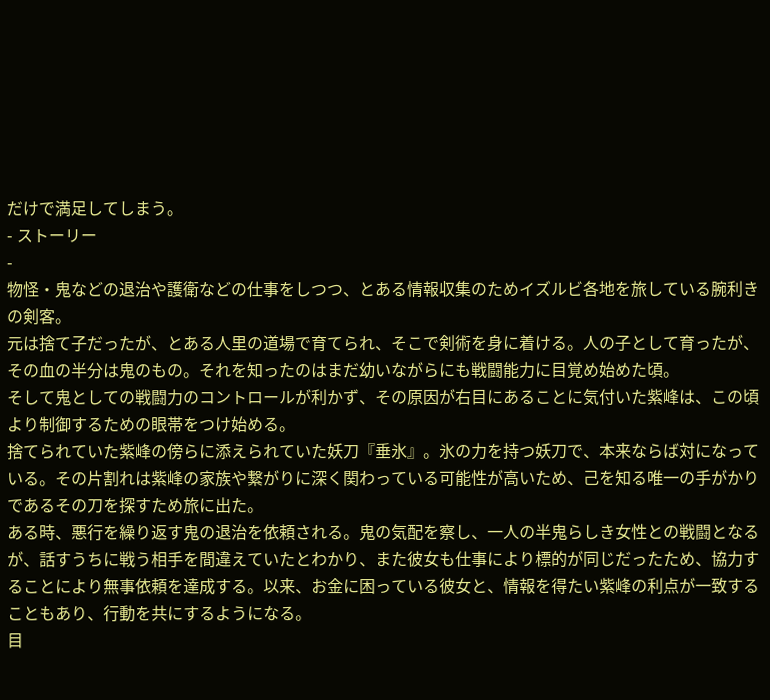だけで満足してしまう。
- ストーリー
-
物怪・鬼などの退治や護衛などの仕事をしつつ、とある情報収集のためイズルビ各地を旅している腕利きの剣客。
元は捨て子だったが、とある人里の道場で育てられ、そこで剣術を身に着ける。人の子として育ったが、その血の半分は鬼のもの。それを知ったのはまだ幼いながらにも戦闘能力に目覚め始めた頃。
そして鬼としての戦闘力のコントロールが利かず、その原因が右目にあることに気付いた紫峰は、この頃より制御するための眼帯をつけ始める。
捨てられていた紫峰の傍らに添えられていた妖刀『垂氷』。氷の力を持つ妖刀で、本来ならば対になっている。その片割れは紫峰の家族や繋がりに深く関わっている可能性が高いため、己を知る唯一の手がかりであるその刀を探すため旅に出た。
ある時、悪行を繰り返す鬼の退治を依頼される。鬼の気配を察し、一人の半鬼らしき女性との戦闘となるが、話すうちに戦う相手を間違えていたとわかり、また彼女も仕事により標的が同じだったため、協力することにより無事依頼を達成する。以来、お金に困っている彼女と、情報を得たい紫峰の利点が一致することもあり、行動を共にするようになる。
目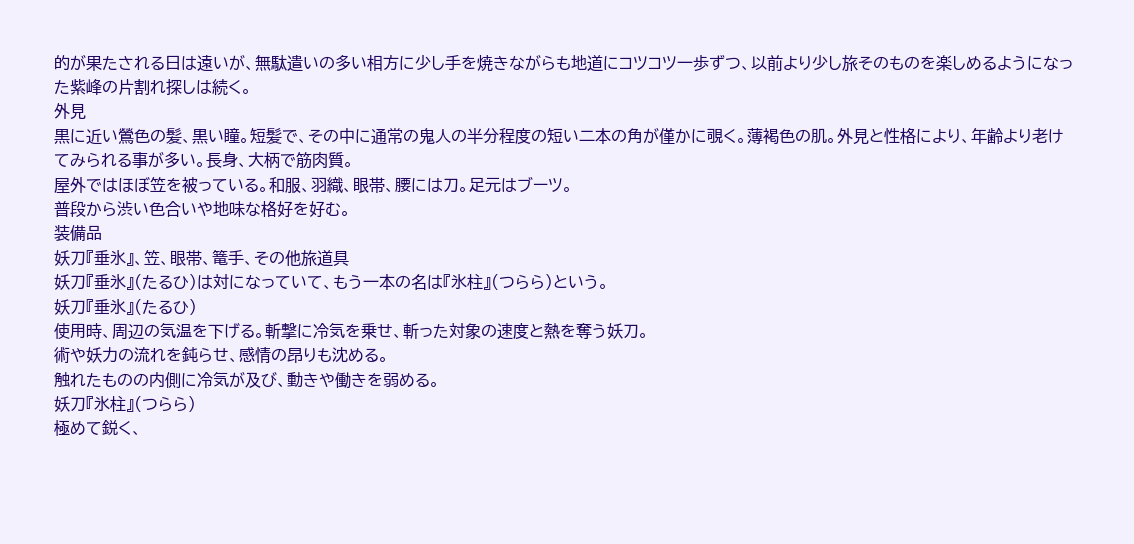的が果たされる日は遠いが、無駄遣いの多い相方に少し手を焼きながらも地道にコツコツ一歩ずつ、以前より少し旅そのものを楽しめるようになった紫峰の片割れ探しは続く。
外見
黒に近い鶯色の髪、黒い瞳。短髪で、その中に通常の鬼人の半分程度の短い二本の角が僅かに覗く。薄褐色の肌。外見と性格により、年齢より老けてみられる事が多い。長身、大柄で筋肉質。
屋外ではほぼ笠を被っている。和服、羽織、眼帯、腰には刀。足元はブーツ。
普段から渋い色合いや地味な格好を好む。
装備品
妖刀『垂氷』、笠、眼帯、篭手、その他旅道具
妖刀『垂氷』(たるひ)は対になっていて、もう一本の名は『氷柱』(つらら)という。
妖刀『垂氷』(たるひ)
使用時、周辺の気温を下げる。斬撃に冷気を乗せ、斬った対象の速度と熱を奪う妖刀。
術や妖力の流れを鈍らせ、感情の昂りも沈める。
触れたものの内側に冷気が及び、動きや働きを弱める。
妖刀『氷柱』(つらら)
極めて鋭く、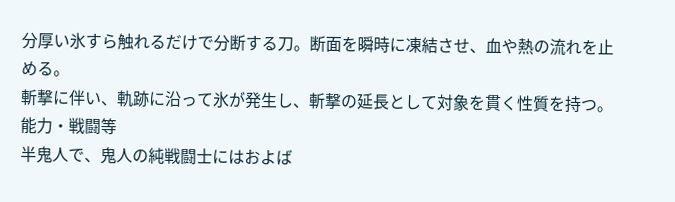分厚い氷すら触れるだけで分断する刀。断面を瞬時に凍結させ、血や熱の流れを止める。
斬撃に伴い、軌跡に沿って氷が発生し、斬撃の延長として対象を貫く性質を持つ。
能力・戦闘等
半鬼人で、鬼人の純戦闘士にはおよば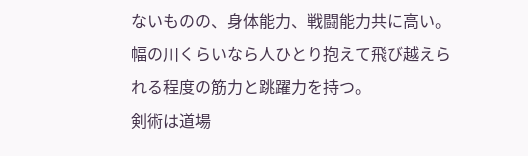ないものの、身体能力、戦闘能力共に高い。幅の川くらいなら人ひとり抱えて飛び越えられる程度の筋力と跳躍力を持つ。
剣術は道場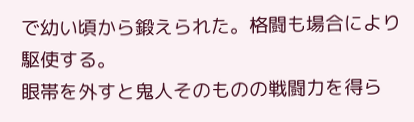で幼い頃から鍛えられた。格闘も場合により駆使する。
眼帯を外すと鬼人そのものの戦闘力を得ら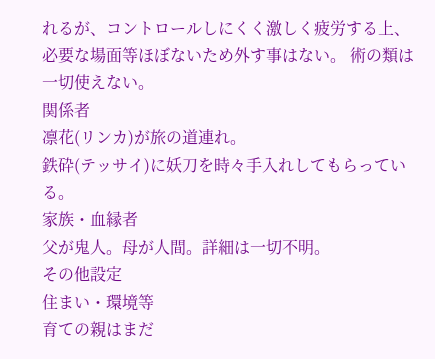れるが、コントロールしにくく激しく疲労する上、必要な場面等ほぼないため外す事はない。 術の類は一切使えない。
関係者
凛花(リンカ)が旅の道連れ。
鉄砕(テッサイ)に妖刀を時々手入れしてもらっている。
家族・血縁者
父が鬼人。母が人間。詳細は一切不明。
その他設定
住まい・環境等
育ての親はまだ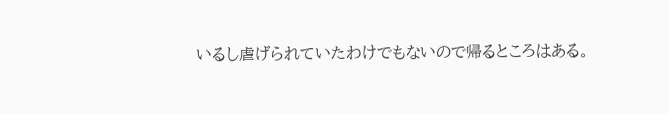いるし虐げられていたわけでもないので帰るところはある。